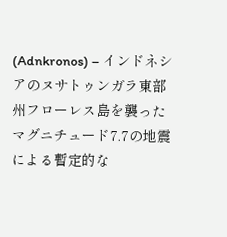(Adnkronos) – インドネシアのヌサトゥンガラ東部州フローレス島を襲ったマグニチュード7.7の地震による暫定的な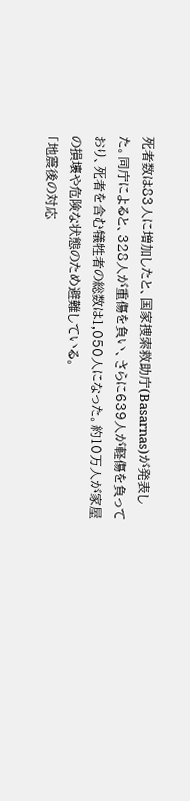死者数は83人に増加したと、国家捜索救助庁(Basarnas)が発表した。同庁によると、328人が重傷を負い、さらに639人が軽傷を負っており、死者を含む犠牲者の総数は1,050人になった。約10万人が家屋の損壊や危険な状態のため避難している。
「地震後の対応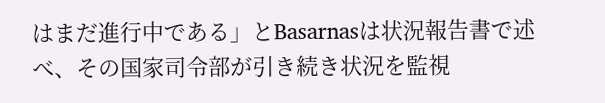はまだ進行中である」とBasarnasは状況報告書で述べ、その国家司令部が引き続き状況を監視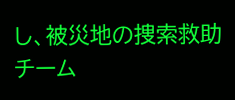し、被災地の捜索救助チーム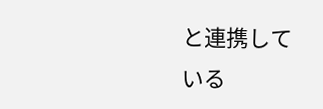と連携している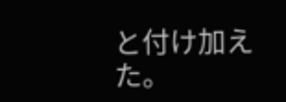と付け加えた。